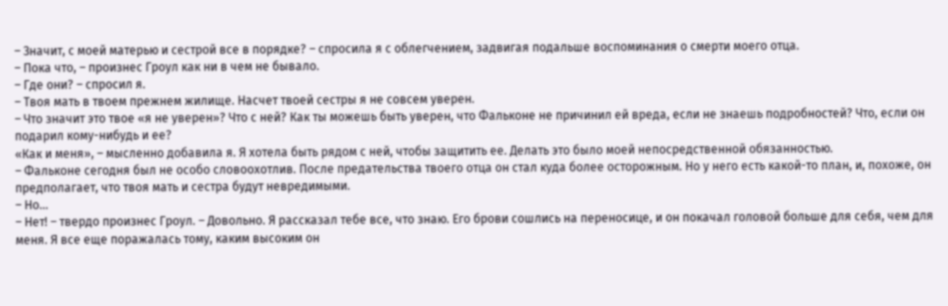– Значит, с моей матерью и сестрой все в порядке? – спросила я с облегчением, задвигая подальше воспоминания о смерти моего отца.
– Пока что, – произнес Гроул как ни в чем не бывало.
– Где они? – спросил я.
– Твоя мать в твоем прежнем жилище. Насчет твоей сестры я не совсем уверен.
– Что значит это твое «я не уверен»? Что с ней? Как ты можешь быть уверен, что Фальконе не причинил ей вреда, если не знаешь подробностей? Что, если он подарил кому-нибудь и ее?
«Как и меня», – мысленно добавила я. Я хотела быть рядом с ней, чтобы защитить ее. Делать это было моей непосредственной обязанностью.
– Фальконе сегодня был не особо словоохотлив. После предательства твоего отца он стал куда более осторожным. Но у него есть какой-то план, и, похоже, он предполагает, что твоя мать и сестра будут невредимыми.
– Но…
– Нет! – твердо произнес Гроул. – Довольно. Я рассказал тебе все, что знаю. Его брови сошлись на переносице, и он покачал головой больше для себя, чем для меня. Я все еще поражалась тому, каким высоким он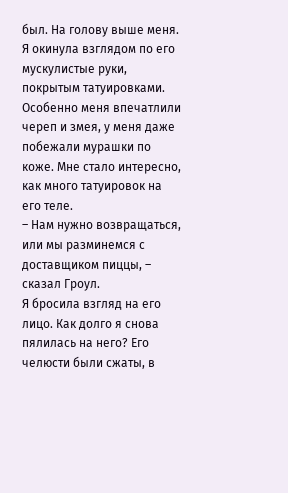был. На голову выше меня. Я окинула взглядом по его мускулистые руки, покрытым татуировками. Особенно меня впечатлили череп и змея, у меня даже побежали мурашки по коже. Мне стало интересно, как много татуировок на его теле.
– Нам нужно возвращаться, или мы разминемся с доставщиком пиццы, – сказал Гроул.
Я бросила взгляд на его лицо. Как долго я снова пялилась на него? Его челюсти были сжаты, в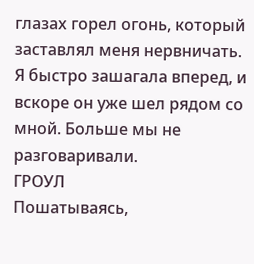глазах горел огонь, который заставлял меня нервничать.
Я быстро зашагала вперед, и вскоре он уже шел рядом со мной. Больше мы не разговаривали.
ГРОУЛ
Пошатываясь,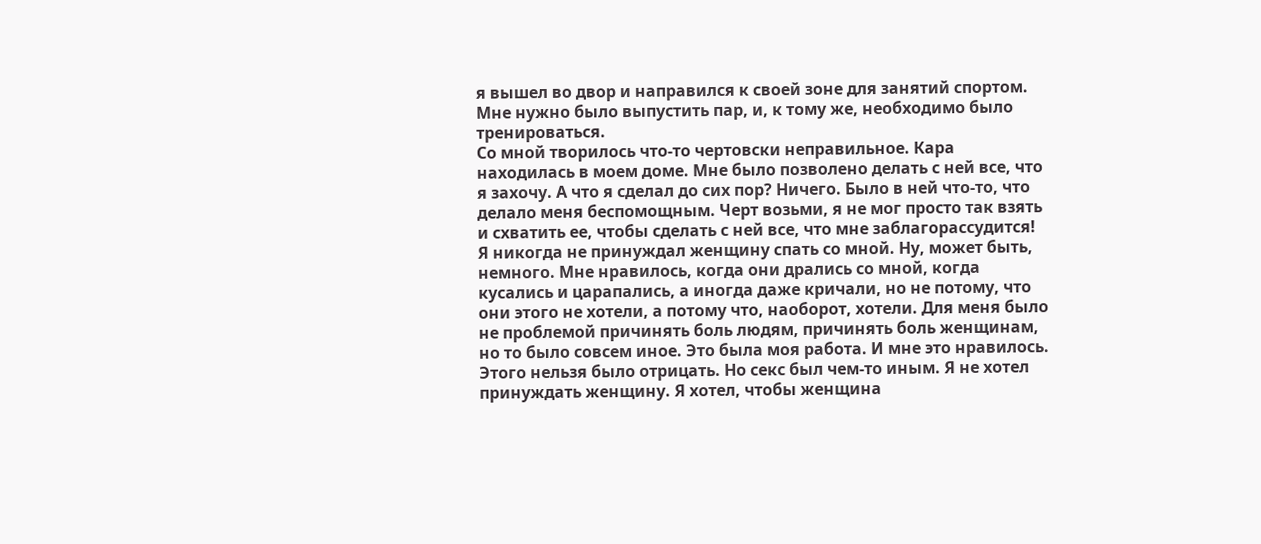я вышел во двор и направился к своей зоне для занятий спортом. Мне нужно было выпустить пар, и, к тому же, необходимо было тренироваться.
Со мной творилось что-то чертовски неправильное. Кара находилась в моем доме. Мне было позволено делать с ней все, что я захочу. А что я сделал до сих пор? Ничего. Было в ней что-то, что делало меня беспомощным. Черт возьми, я не мог просто так взять и схватить ее, чтобы сделать с ней все, что мне заблагорассудится!
Я никогда не принуждал женщину спать со мной. Ну, может быть, немного. Мне нравилось, когда они дрались со мной, когда кусались и царапались, а иногда даже кричали, но не потому, что они этого не хотели, а потому что, наоборот, хотели. Для меня было не проблемой причинять боль людям, причинять боль женщинам, но то было совсем иное. Это была моя работа. И мне это нравилось. Этого нельзя было отрицать. Но секс был чем-то иным. Я не хотел принуждать женщину. Я хотел, чтобы женщина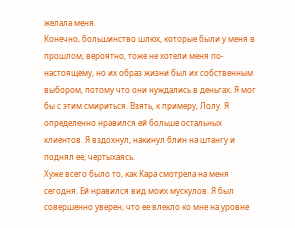желала меня.
Конечно, большинство шлюх, которые были у меня в прошлом, вероятно, тоже не хотели меня по-настоящему, но их образ жизни был их собственным выбором, потому что они нуждались в деньгах. Я мог бы с этим смириться. Взять, к примеру, Лолу. Я определенно нравился ей больше остальных клиентов. Я вздохнул, накинул блин на штангу и поднял ее, чертыхаясь.
Хуже всего было то, как Кара смотрела на меня сегодня. Ей нравился вид моих мускулов. Я был совершенно уверен, что ее влекло ко мне на уровне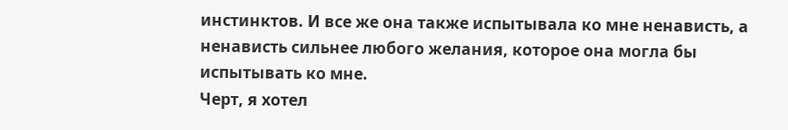инстинктов. И все же она также испытывала ко мне ненависть, а ненависть сильнее любого желания, которое она могла бы испытывать ко мне.
Черт, я хотел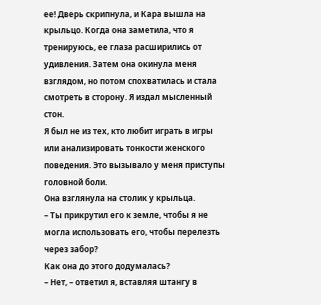ее! Дверь скрипнула, и Кара вышла на крыльцо. Когда она заметила, что я тренируюсь, ее глаза расширились от удивления. Затем она окинула меня взглядом, но потом спохватилась и стала смотреть в сторону. Я издал мысленный стон.
Я был не из тех, кто любит играть в игры или анализировать тонкости женского поведения. Это вызывало у меня приступы головной боли.
Она взглянула на столик у крыльца.
– Ты прикрутил его к земле, чтобы я не могла использовать его, чтобы перелезть через забор?
Как она до этого додумалась?
– Нет, – ответил я, вставляя штангу в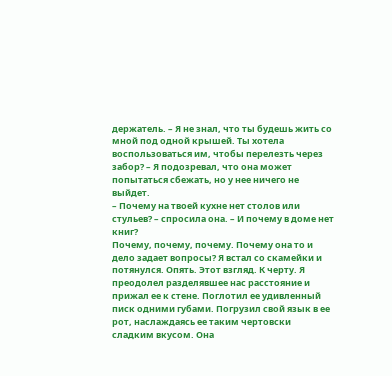держатель. – Я не знал, что ты будешь жить со мной под одной крышей. Ты хотела воспользоваться им, чтобы перелезть через забор? – Я подозревал, что она может попытаться сбежать, но у нее ничего не выйдет.
– Почему на твоей кухне нет столов или стульев? – спросила она. – И почему в доме нет книг?
Почему, почему, почему. Почему она то и дело задает вопросы? Я встал со скамейки и потянулся. Опять. Этот взгляд. К черту. Я преодолел разделявшее нас расстояние и прижал ее к стене. Поглотил ее удивленный писк одними губами. Погрузил свой язык в ее рот, наслаждаясь ее таким чертовски сладким вкусом. Она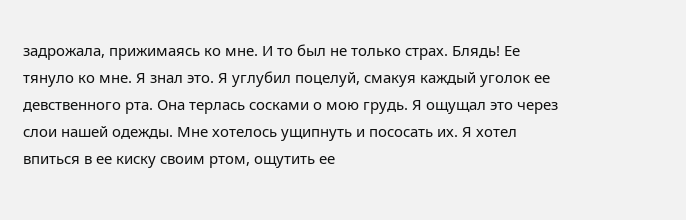задрожала, прижимаясь ко мне. И то был не только страх. Блядь! Ее тянуло ко мне. Я знал это. Я углубил поцелуй, смакуя каждый уголок ее девственного рта. Она терлась сосками о мою грудь. Я ощущал это через слои нашей одежды. Мне хотелось ущипнуть и пососать их. Я хотел впиться в ее киску своим ртом, ощутить ее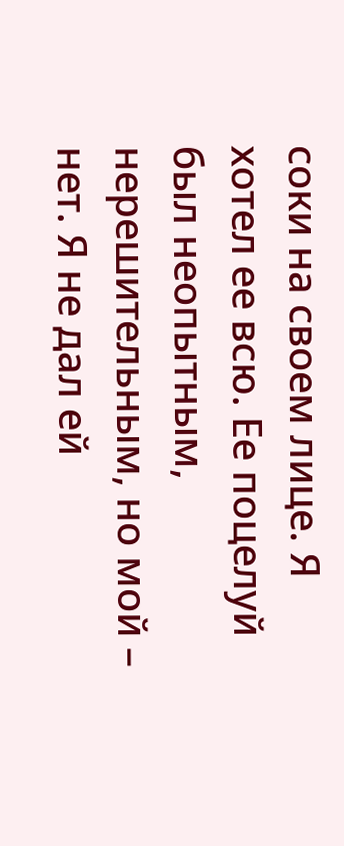соки на своем лице. Я хотел ее всю. Ее поцелуй был неопытным, нерешительным, но мой – нет. Я не дал ей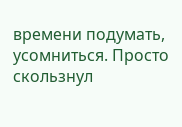времени подумать, усомниться. Просто скользнул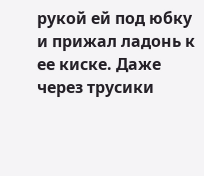рукой ей под юбку и прижал ладонь к ее киске. Даже через трусики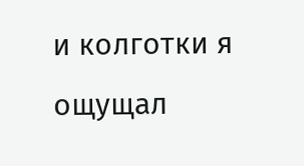и колготки я ощущал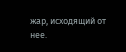жар, исходящий от нее.